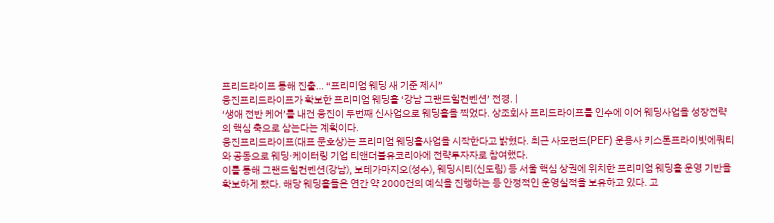프리드라이프 통해 진출… “프리미엄 웨딩 새 기준 제시”
웅진프리드라이프가 확보한 프리미엄 웨딩홀 ‘강남 그랜드힐컨벤션’ 전경. |
‘생애 전반 케어’를 내건 웅진이 두번째 신사업으로 웨딩홀을 찍었다. 상조회사 프리드라이프를 인수에 이어 웨딩사업을 성장전략의 핵심 축으로 삼는다는 계획이다.
웅진프리드라이프(대표 문호상)는 프리미엄 웨딩홀사업을 시작한다고 밝혔다. 최근 사모펀드(PEF) 운용사 키스톤프라이빗에쿼티와 공동으로 웨딩·케이터링 기업 티앤더블유코리아에 전략투자자로 참여했다.
이를 통해 그랜드힐컨벤션(강남), 보테가마지오(성수), 웨딩시티(신도림) 등 서울 핵심 상권에 위치한 프리미엄 웨딩홀 운영 기반을 확보하게 됐다. 해당 웨딩홀들은 연간 약 2000건의 예식을 진행하는 등 안정적인 운영실적을 보유하고 있다. 고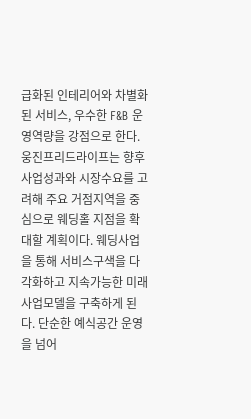급화된 인테리어와 차별화된 서비스, 우수한 F&B 운영역량을 강점으로 한다.
웅진프리드라이프는 향후 사업성과와 시장수요를 고려해 주요 거점지역을 중심으로 웨딩홀 지점을 확대할 계획이다. 웨딩사업을 통해 서비스구색을 다각화하고 지속가능한 미래 사업모델을 구축하게 된다. 단순한 예식공간 운영을 넘어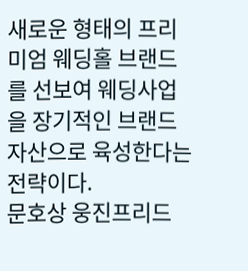새로운 형태의 프리미엄 웨딩홀 브랜드를 선보여 웨딩사업을 장기적인 브랜드자산으로 육성한다는 전략이다.
문호상 웅진프리드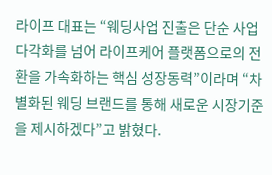라이프 대표는 “웨딩사업 진출은 단순 사업다각화를 넘어 라이프케어 플랫폼으로의 전환을 가속화하는 핵심 성장동력”이라며 “차별화된 웨딩 브랜드를 통해 새로운 시장기준을 제시하겠다”고 밝혔다.